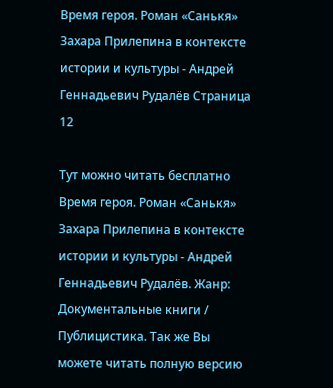Время героя. Роман «Санькя» Захара Прилепина в контексте истории и культуры - Андрей Геннадьевич Рудалёв Страница 12

Тут можно читать бесплатно Время героя. Роман «Санькя» Захара Прилепина в контексте истории и культуры - Андрей Геннадьевич Рудалёв. Жанр: Документальные книги / Публицистика. Так же Вы можете читать полную версию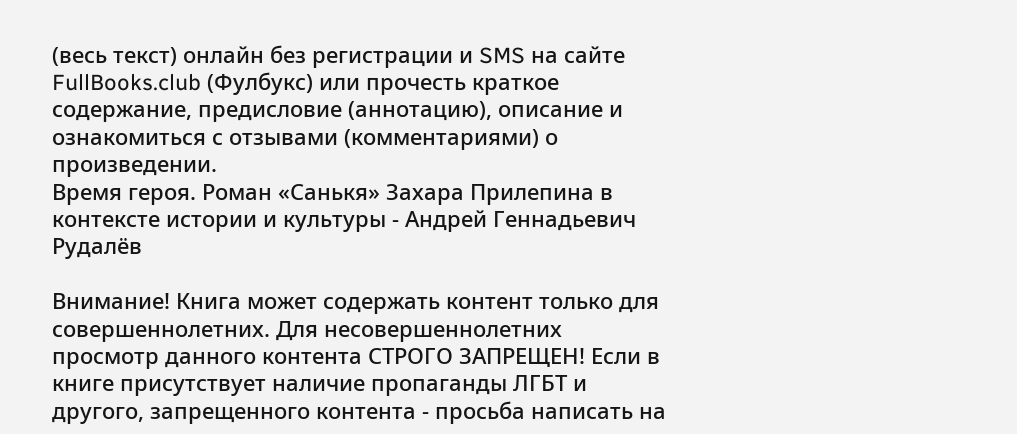(весь текст) онлайн без регистрации и SMS на сайте FullBooks.club (Фулбукс) или прочесть краткое содержание, предисловие (аннотацию), описание и ознакомиться с отзывами (комментариями) о произведении.
Время героя. Роман «Санькя» Захара Прилепина в контексте истории и культуры - Андрей Геннадьевич Рудалёв

Внимание! Книга может содержать контент только для совершеннолетних. Для несовершеннолетних просмотр данного контента СТРОГО ЗАПРЕЩЕН! Если в книге присутствует наличие пропаганды ЛГБТ и другого, запрещенного контента - просьба написать на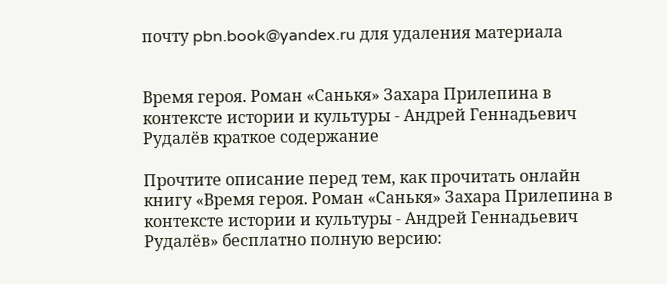почту pbn.book@yandex.ru для удаления материала


Время героя. Роман «Санькя» Захара Прилепина в контексте истории и культуры - Андрей Геннадьевич Рудалёв краткое содержание

Прочтите описание перед тем, как прочитать онлайн книгу «Время героя. Роман «Санькя» Захара Прилепина в контексте истории и культуры - Андрей Геннадьевич Рудалёв» бесплатно полную версию: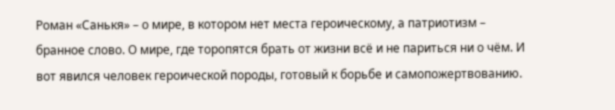Роман «Санькя» – о мире, в котором нет места героическому, а патриотизм – бранное слово. О мире, где торопятся брать от жизни всё и не париться ни о чём. И вот явился человек героической породы, готовый к борьбе и самопожертвованию.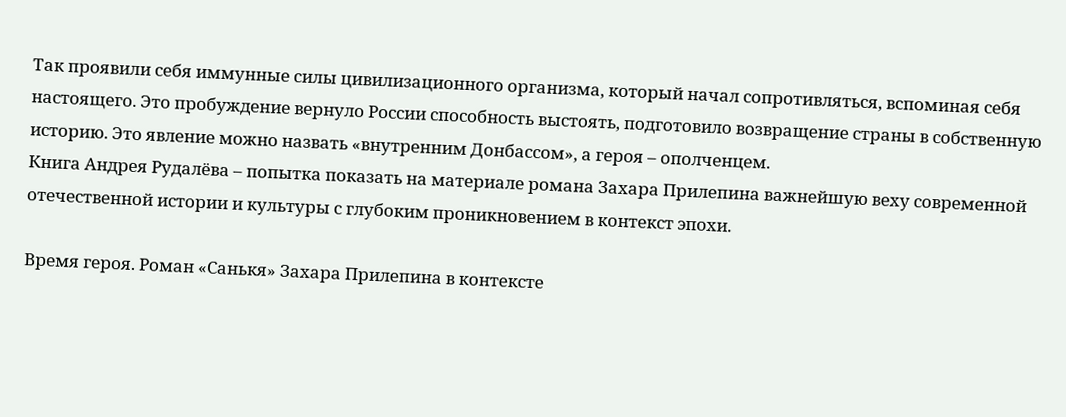Так проявили себя иммунные силы цивилизационного организма, который начал сопротивляться, вспоминая себя настоящего. Это пробуждение вернуло России способность выстоять, подготовило возвращение страны в собственную историю. Это явление можно назвать «внутренним Донбассом», а героя – ополченцем.
Книга Андрея Рудалёва – попытка показать на материале романа Захара Прилепина важнейшую веху современной отечественной истории и культуры с глубоким проникновением в контекст эпохи.

Время героя. Роман «Санькя» Захара Прилепина в контексте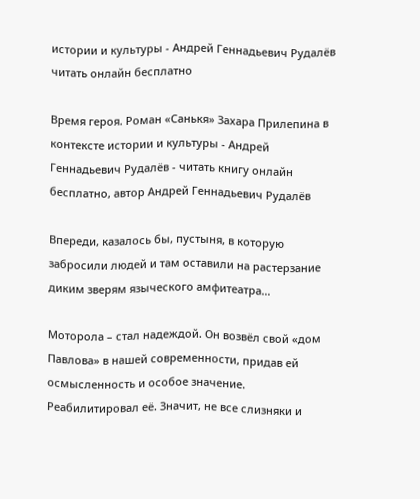истории и культуры - Андрей Геннадьевич Рудалёв читать онлайн бесплатно

Время героя. Роман «Санькя» Захара Прилепина в контексте истории и культуры - Андрей Геннадьевич Рудалёв - читать книгу онлайн бесплатно, автор Андрей Геннадьевич Рудалёв

Впереди, казалось бы, пустыня, в которую забросили людей и там оставили на растерзание диким зверям языческого амфитеатра…

Моторола – стал надеждой. Он возвёл свой «дом Павлова» в нашей современности, придав ей осмысленность и особое значение. Реабилитировал её. Значит, не все слизняки и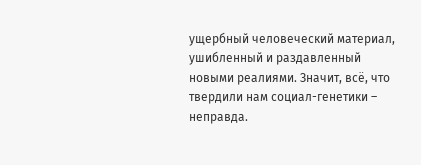ущербный человеческий материал, ушибленный и раздавленный новыми реалиями. Значит, всё, что твердили нам социал-генетики – неправда.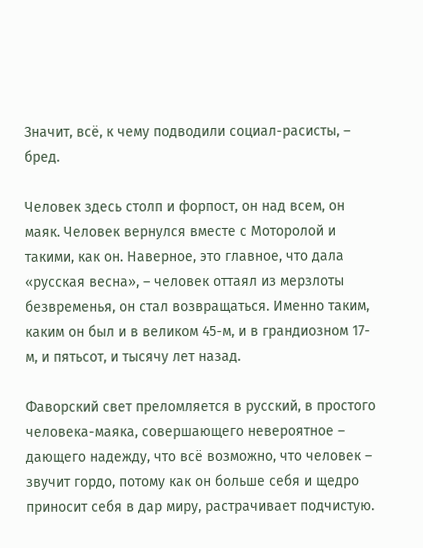Значит, всё, к чему подводили социал-расисты, – бред.

Человек здесь столп и форпост, он над всем, он маяк. Человек вернулся вместе с Моторолой и такими, как он. Наверное, это главное, что дала «русская весна», – человек оттаял из мерзлоты безвременья, он стал возвращаться. Именно таким, каким он был и в великом 45-м, и в грандиозном 17-м, и пятьсот, и тысячу лет назад.

Фаворский свет преломляется в русский, в простого человека-маяка, совершающего невероятное – дающего надежду, что всё возможно, что человек – звучит гордо, потому как он больше себя и щедро приносит себя в дар миру, растрачивает подчистую.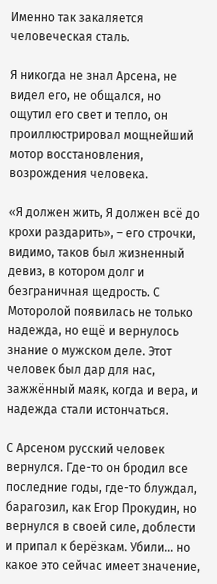Именно так закаляется человеческая сталь.

Я никогда не знал Арсена, не видел его, не общался, но ощутил его свет и тепло, он проиллюстрировал мощнейший мотор восстановления, возрождения человека.

«Я должен жить, Я должен всё до крохи раздарить», – его строчки, видимо, таков был жизненный девиз, в котором долг и безграничная щедрость. С Моторолой появилась не только надежда, но ещё и вернулось знание о мужском деле. Этот человек был дар для нас, зажжённый маяк, когда и вера, и надежда стали истончаться.

С Арсеном русский человек вернулся. Где-то он бродил все последние годы, где-то блуждал, барагозил, как Егор Прокудин, но вернулся в своей силе, доблести и припал к берёзкам. Убили… но какое это сейчас имеет значение,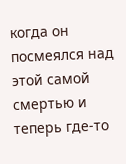когда он посмеялся над этой самой смертью и теперь где-то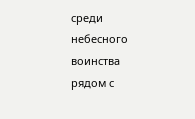среди небесного воинства рядом с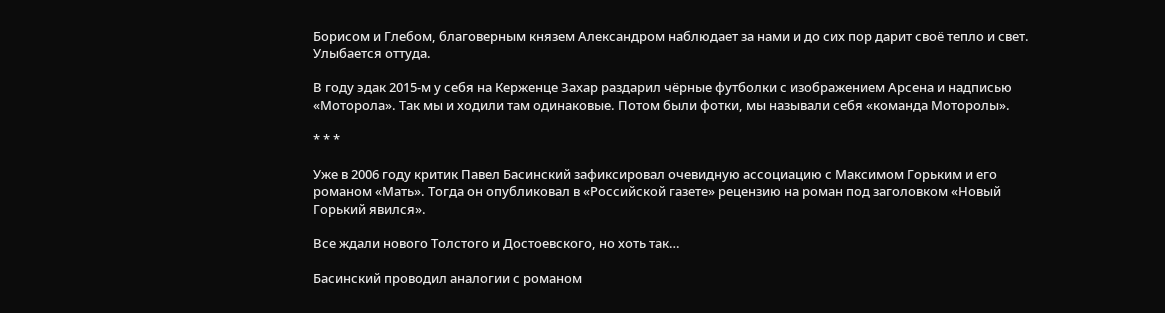Борисом и Глебом, благоверным князем Александром наблюдает за нами и до сих пор дарит своё тепло и свет. Улыбается оттуда.

В году эдак 2015-м у себя на Керженце Захар раздарил чёрные футболки с изображением Арсена и надписью «Моторола». Так мы и ходили там одинаковые. Потом были фотки, мы называли себя «команда Моторолы».

* * *

Уже в 2006 году критик Павел Басинский зафиксировал очевидную ассоциацию с Максимом Горьким и его романом «Мать». Тогда он опубликовал в «Российской газете» рецензию на роман под заголовком «Новый Горький явился».

Все ждали нового Толстого и Достоевского, но хоть так…

Басинский проводил аналогии с романом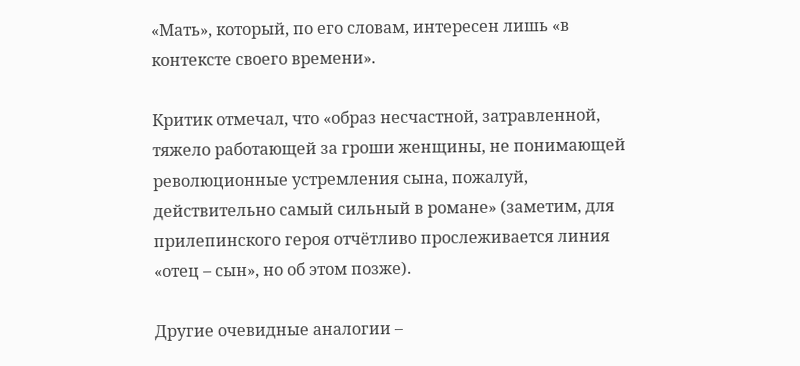«Мать», который, по его словам, интересен лишь «в контексте своего времени».

Критик отмечал, что «образ несчастной, затравленной, тяжело работающей за гроши женщины, не понимающей революционные устремления сына, пожалуй, действительно самый сильный в романе» (заметим, для прилепинского героя отчётливо прослеживается линия «отец – сын», но об этом позже).

Другие очевидные аналогии –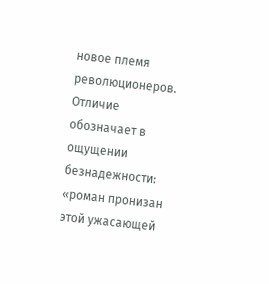новое племя революционеров. Отличие обозначает в ощущении безнадежности: «роман пронизан этой ужасающей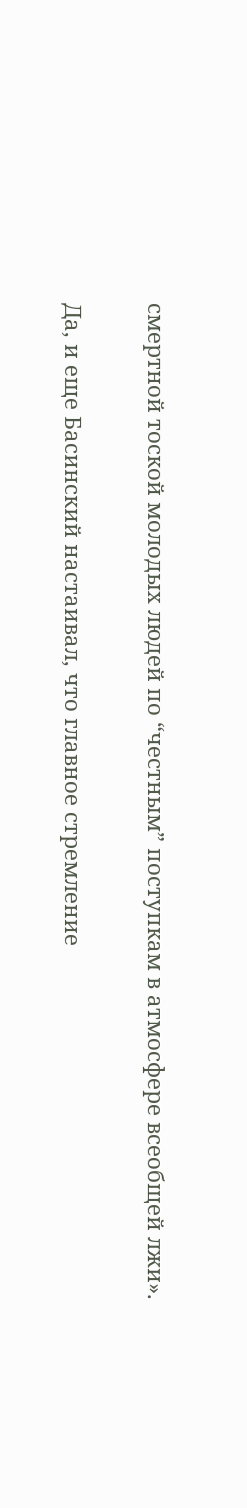смертной тоской молодых людей по “честным” поступкам в атмосфере всеобщей лжи».

Да, и еще Басинский настаивал, что главное стремление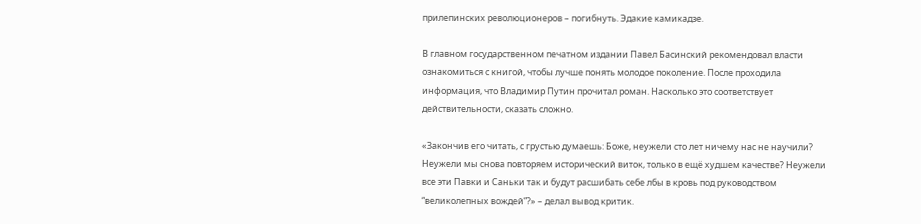прилепинских революционеров – погибнуть. Эдакие камикадзе.

В главном государственном печатном издании Павел Басинский рекомендовал власти ознакомиться с книгой, чтобы лучше понять молодое поколение. После проходила информация, что Владимир Путин прочитал роман. Насколько это соответствует действительности, сказать сложно.

«Закончив его читать, с грустью думаешь: Боже, неужели сто лет ничему нас не научили? Неужели мы снова повторяем исторический виток, только в ещё худшем качестве? Неужели все эти Павки и Саньки так и будут расшибать себе лбы в кровь под руководством “великолепных вождей”?» – делал вывод критик.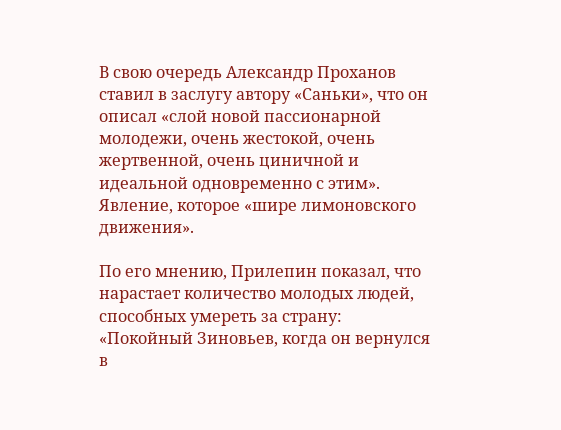В свою очередь Александр Проханов ставил в заслугу автору «Саньки», что он описал «слой новой пассионарной молодежи, очень жестокой, очень жертвенной, очень циничной и идеальной одновременно с этим». Явление, которое «шире лимоновского движения».

По его мнению, Прилепин показал, что нарастает количество молодых людей, способных умереть за страну: «Покойный Зиновьев, когда он вернулся в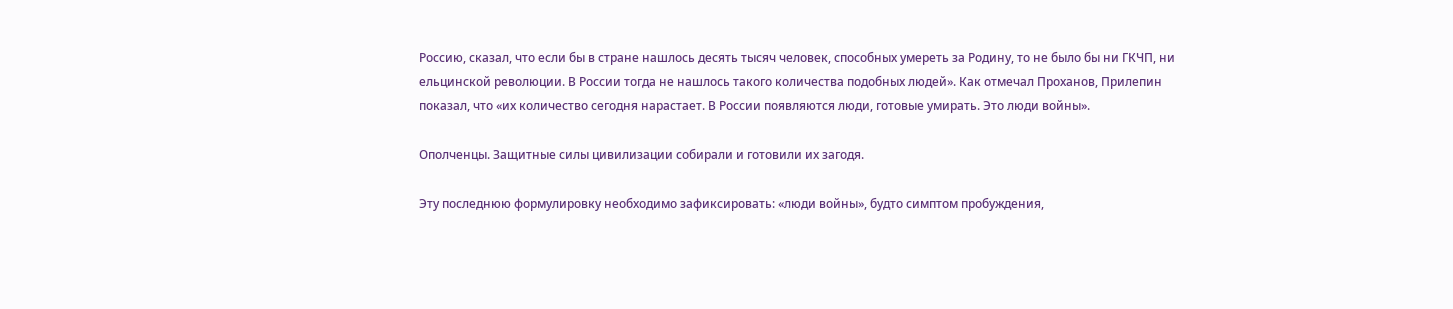Россию, сказал, что если бы в стране нашлось десять тысяч человек, способных умереть за Родину, то не было бы ни ГКЧП, ни ельцинской революции. В России тогда не нашлось такого количества подобных людей». Как отмечал Проханов, Прилепин показал, что «их количество сегодня нарастает. В России появляются люди, готовые умирать. Это люди войны».

Ополченцы. Защитные силы цивилизации собирали и готовили их загодя.

Эту последнюю формулировку необходимо зафиксировать: «люди войны», будто симптом пробуждения,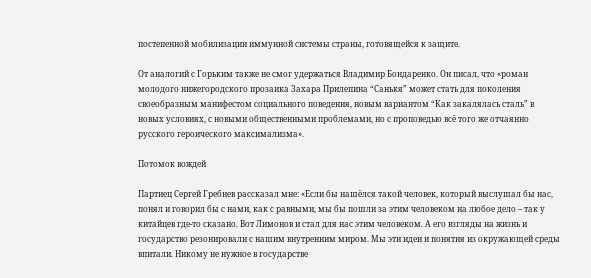постепенной мобилизации иммунной системы страны, готовящейся к защите.

От аналогий с Горьким также не смог удержаться Владимир Бондаренко. Он писал, что «роман молодого нижегородского прозаика Захара Прилепина “Санькя” может стать для поколения своеобразным манифестом социального поведения, новым вариантом “Как закалялась сталь” в новых условиях, с новыми общественными проблемами, но с проповедью всё того же отчаянно русского героического максимализма».

Потомок вождей

Партиец Сергей Гребнев рассказал мне: «Если бы нашёлся такой человек, который выслушал бы нас, понял и говорил бы с нами, как с равными, мы бы пошли за этим человеком на любое дело – так у китайцев где-то сказано. Вот Лимонов и стал для нас этим человеком. А его взгляды на жизнь и государство резонировали с нашим внутренним миром. Мы эти идеи и понятия из окружающей среды впитали. Никому не нужное в государстве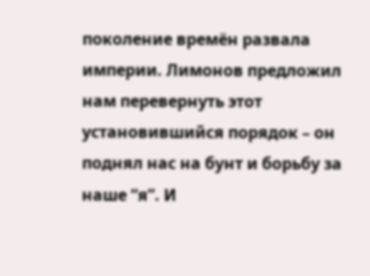поколение времён развала империи. Лимонов предложил нам перевернуть этот установившийся порядок – он поднял нас на бунт и борьбу за наше “я”. И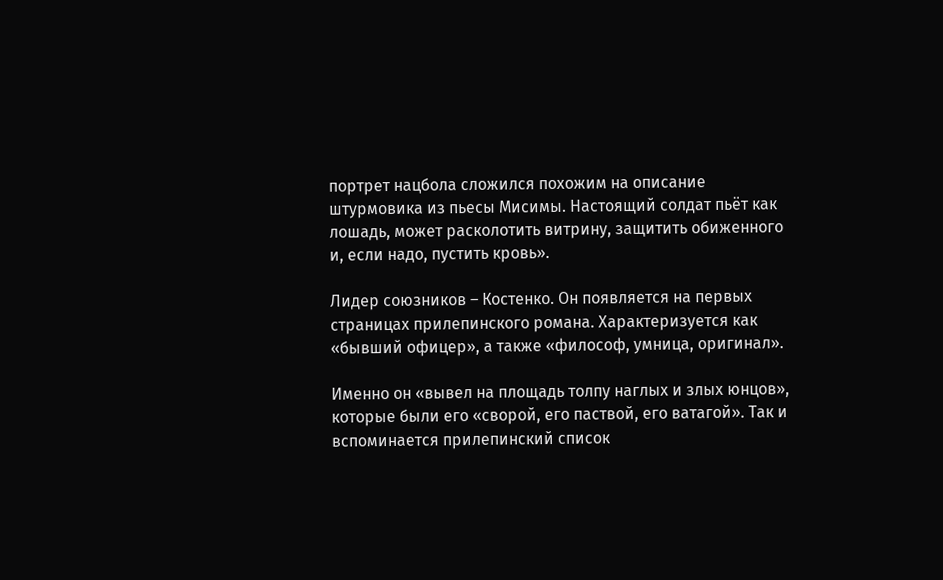портрет нацбола сложился похожим на описание штурмовика из пьесы Мисимы. Настоящий солдат пьёт как лошадь, может расколотить витрину, защитить обиженного и, если надо, пустить кровь».

Лидер союзников – Костенко. Он появляется на первых страницах прилепинского романа. Характеризуется как «бывший офицер», а также «философ, умница, оригинал».

Именно он «вывел на площадь толпу наглых и злых юнцов», которые были его «сворой, его паствой, его ватагой». Так и вспоминается прилепинский список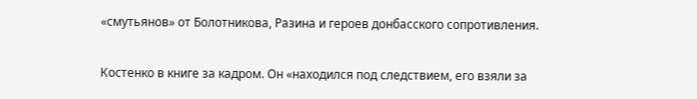«смутьянов» от Болотникова, Разина и героев донбасского сопротивления.

Костенко в книге за кадром. Он «находился под следствием, его взяли за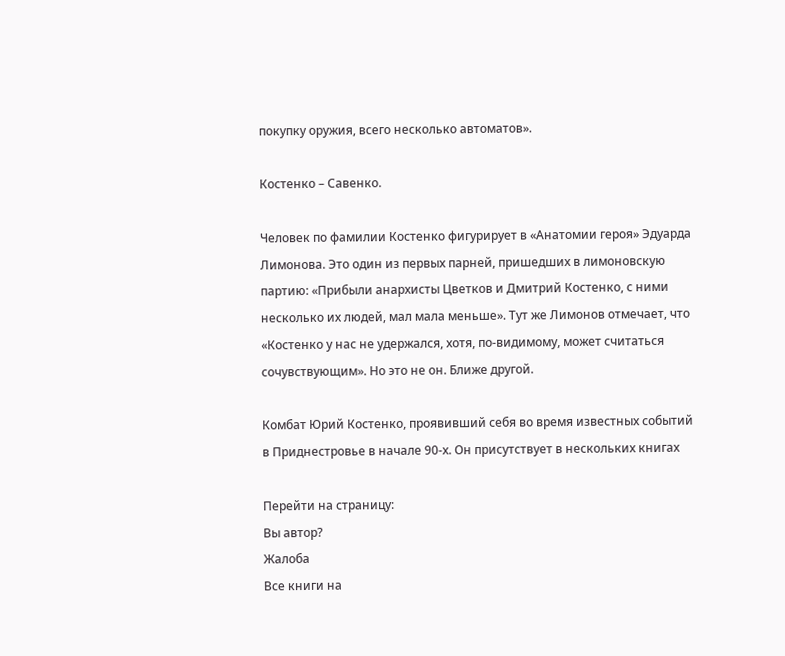покупку оружия, всего несколько автоматов».

Костенко – Савенко.

Человек по фамилии Костенко фигурирует в «Анатомии героя» Эдуарда Лимонова. Это один из первых парней, пришедших в лимоновскую партию: «Прибыли анархисты Цветков и Дмитрий Костенко, с ними несколько их людей, мал мала меньше». Тут же Лимонов отмечает, что «Костенко у нас не удержался, хотя, по-видимому, может считаться сочувствующим». Но это не он. Ближе другой.

Комбат Юрий Костенко, проявивший себя во время известных событий в Приднестровье в начале 90-х. Он присутствует в нескольких книгах

Перейти на страницу:
Вы автор?
Жалоба
Все книги на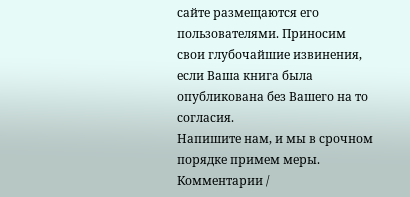сайте размещаются его пользователями. Приносим свои глубочайшие извинения, если Ваша книга была опубликована без Вашего на то согласия.
Напишите нам, и мы в срочном порядке примем меры.
Комментарии /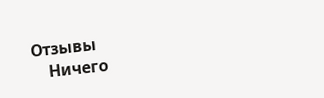Отзывы
    Ничего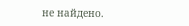не найдено.